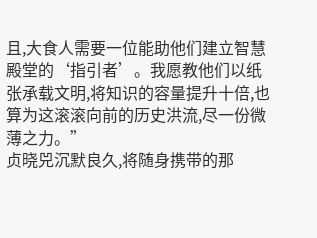且,大食人需要一位能助他们建立智慧殿堂的‘指引者’。我愿教他们以纸张承载文明,将知识的容量提升十倍,也算为这滚滚向前的历史洪流,尽一份微薄之力。”
贞晓兕沉默良久,将随身携带的那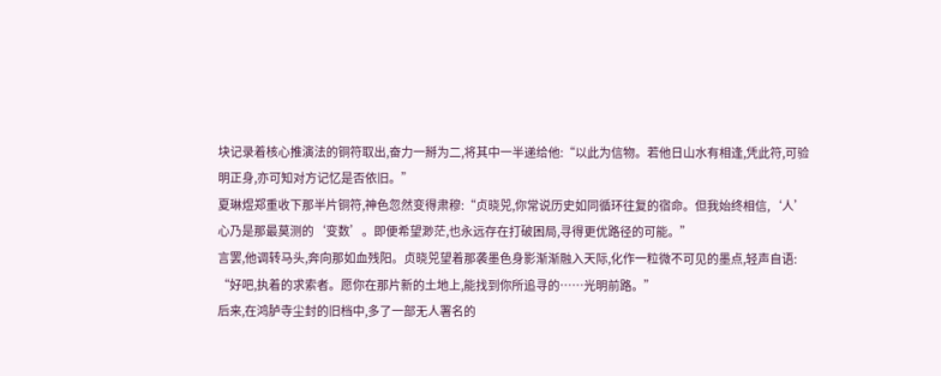块记录着核心推演法的铜符取出,奋力一掰为二,将其中一半递给他:“以此为信物。若他日山水有相逢,凭此符,可验明正身,亦可知对方记忆是否依旧。”
夏琳煜郑重收下那半片铜符,神色忽然变得肃穆:“贞晓兕,你常说历史如同循环往复的宿命。但我始终相信,‘人’心乃是那最莫测的‘变数’。即便希望渺茫,也永远存在打破困局,寻得更优路径的可能。”
言罢,他调转马头,奔向那如血残阳。贞晓兕望着那袭墨色身影渐渐融入天际,化作一粒微不可见的墨点,轻声自语:
“好吧,执着的求索者。愿你在那片新的土地上,能找到你所追寻的……光明前路。”
后来,在鸿胪寺尘封的旧档中,多了一部无人署名的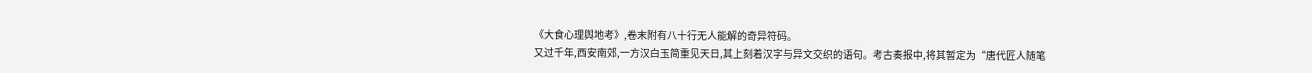《大食心理舆地考》,卷末附有八十行无人能解的奇异符码。
又过千年,西安南郊,一方汉白玉简重见天日,其上刻着汉字与异文交织的语句。考古奏报中,将其暂定为“唐代匠人随笔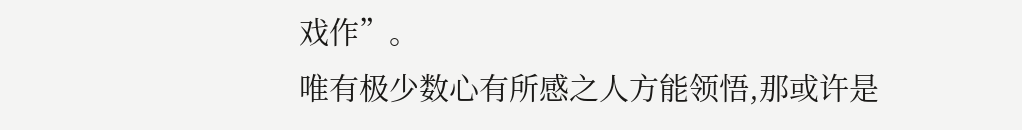戏作”。
唯有极少数心有所感之人方能领悟,那或许是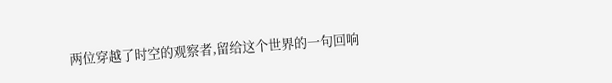两位穿越了时空的观察者,留给这个世界的一句回响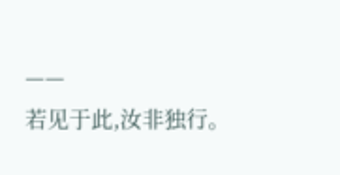——
若见于此,汝非独行。